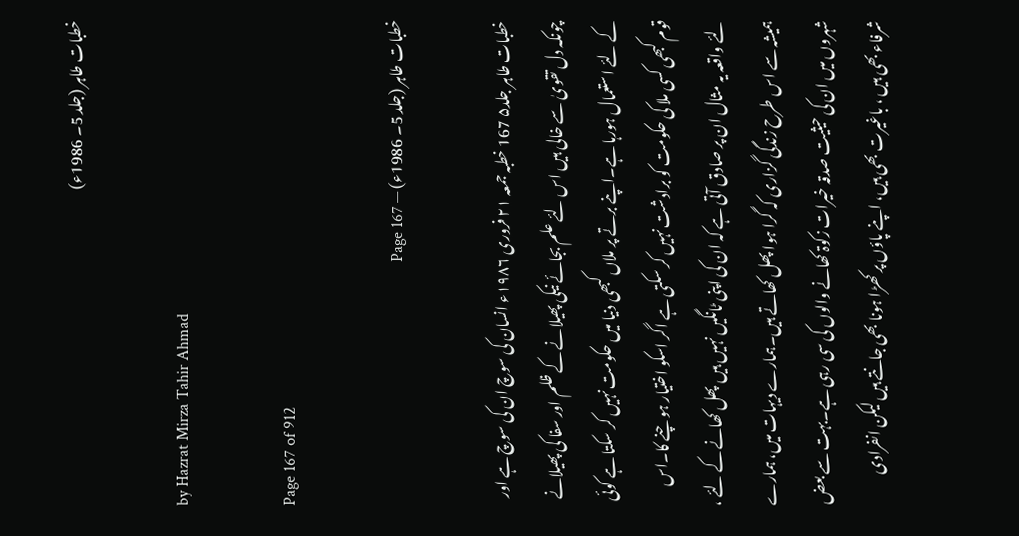خطبات طاہر (جلد 5۔ 1986ء)

by Hazrat Mirza Tahir Ahmad

Page 167 of 912

خطبات طاہر (جلد 5۔ 1986ء) — Page 167

خطبات طاہر جلد۵ 167 خطبہ جمعہ ۲۱ فروری ۱۹۸۶ء انسان کی سوچ ان کی سوچ ہے اور چونکہ دل تقویٰ سے خالی ہیں اس لئے علم بجائے نیکی پھیلانے کے ظلم اور سفا کی پھیلانے کے لئے استعمال ہورہا ہے۔اپنے برتے پر ملاں کبھی دنیا میں حکومت نہیں کر سکتا ہے کوئی قوم کبھی کسی ملا کی حکومت کو برادشت نہیں کر سکتی ہے اگر اسکو اختیار ہو چنے کا۔اس لئے واقعہ یہ مثال ان پر صادق آتی ہے کہ ان کی اپنی ٹانگیں نہیں ہیں پھل کھانے کے لئے ، ہمیشہ سے اس طرح زندگی گزاری کہ گرا ہوا پھل کھاتے ہیں۔ہمارے دیہات میں، ہمارے شہروں میں ان کی حیثیت صدقہ خیرات زکوۃ کھانے والوں کی سی رہی ہے۔بہت سے بعض شرفاء بھی ہیں ، باغیرت بھی ہیں، اپنے پاؤں پر کھڑا ہونا بھی جانتے ہیں لیکن انفرادی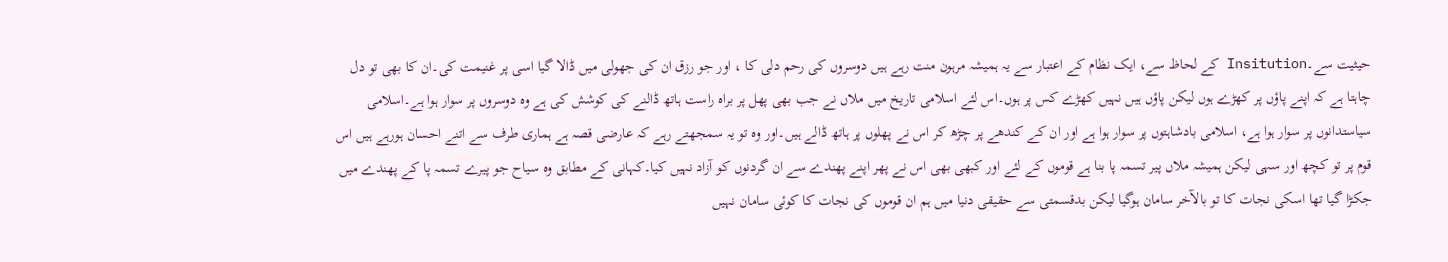حیثیت سے۔Insitution کے لحاظ سے، ایک نظام کے اعتبار سے یہ ہمیشہ مرہون منت رہے ہیں دوسروں کی رحم دلی کا ، اور جو رزق ان کی جھولی میں ڈالا گیا اسی پر غنیمت کی۔ان کا بھی تو دل چاہتا ہے کہ اپنے پاؤں پر کھڑے ہوں لیکن پاؤں ہیں نہیں کھڑے کس پر ہوں۔اس لئے اسلامی تاریخ میں ملاں نے جب بھی پھل پر براہ راست ہاتھ ڈالنے کی کوشش کی ہے وہ دوسروں پر سوار ہوا ہے۔اسلامی سیاستدانوں پر سوار ہوا ہے، اسلامی بادشاہتوں پر سوار ہوا ہے اور ان کے کندھے پر چڑھ کر اس نے پھلوں پر ہاتھ ڈالے ہیں۔اور وہ تو یہ سمجھتے رہے کہ عارضی قصہ ہے ہماری طرف سے اتنے احسان ہورہے ہیں اس قوم پر تو کچھ اور سہی لیکن ہمیشہ ملاں پیر تسمہ پا بنا ہے قوموں کے لئے اور کبھی بھی اس نے پھر اپنے پھندے سے ان گردنوں کو آزاد نہیں کیا۔کہانی کے مطابق وہ سیاح جو پیرے تسمہ پا کے پھندے میں جکڑا گیا تھا اسکی نجات کا تو بالآخر سامان ہوگیا لیکن بدقسمتی سے حقیقی دنیا میں ہم ان قوموں کی نجات کا کوئی سامان نہیں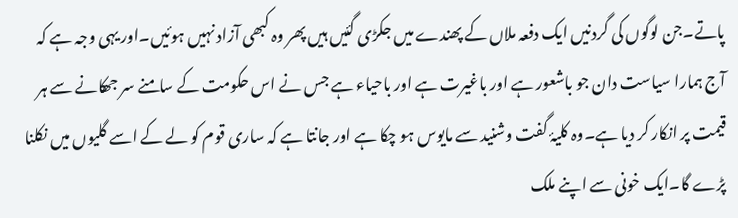پاتے۔جن لوگوں کی گردنیں ایک دفعہ ملاں کے پھندے میں جکڑی گئیں ہیں پھر وہ کبھی آزاد نہیں ہوئیں۔اور یہی وجہ ہے کہ آج ہمارا سیاست دان جو باشعور ہے اور باغیرت ہے اور باحیاء ہے جس نے اس حکومت کے سامنے سر جھکانے سے ہر قیمت پر انکار کر دیا ہے۔وہ کلیۂ گفت وشنید سے مایوس ہو چکا ہے اور جانتا ہے کہ ساری قوم کو لے کے اسے گلیوں میں نکلنا پڑے گا۔ایک خونی سے اپنے ملک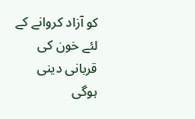کو آزاد کروانے کے لئے خون کی قربانی دینی ہوگی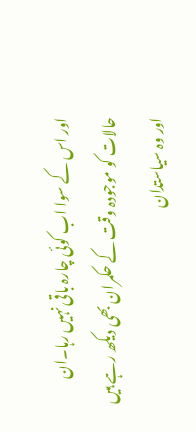اور اس کے سوا اب کوئی چارہ باقی نہیں رہا۔ان حالات کو موجودہ وقت کے حکمران بھی دیکھ رہے ہیں اور وہ سیاستدان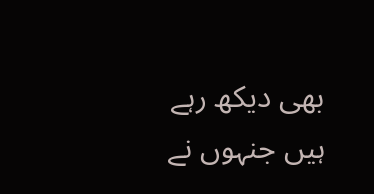بھی دیکھ رہے ہیں جنہوں نے